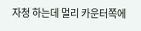자청 하는데 멀리 카운터쪽에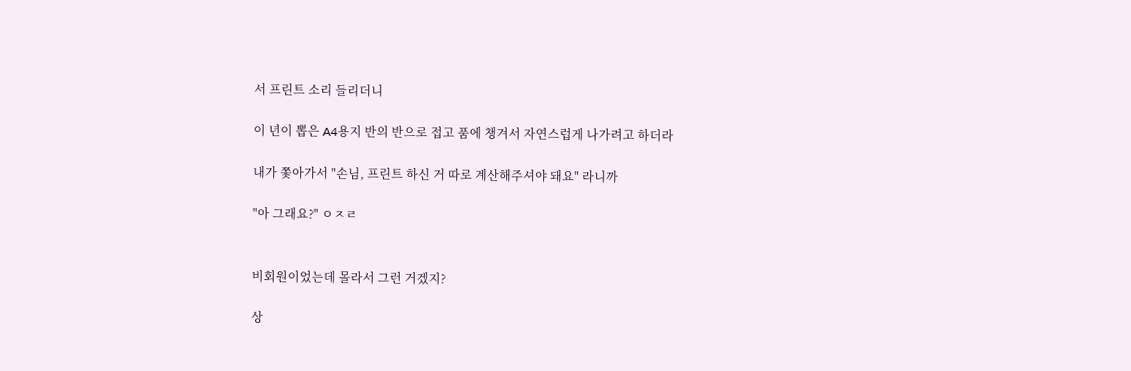서 프린트 소리 들리더니

이 년이 뽑은 A4용지 반의 반으로 접고 품에 챙겨서 자연스럽게 나가려고 하더라

내가 쫓아가서 "손님, 프린트 하신 거 따로 계산해주셔야 돼요" 라니까

"아 그래요?" ㅇㅈㄹ


비회원이었는데 몰라서 그런 거겠지?

상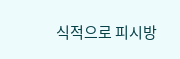식적으로 피시방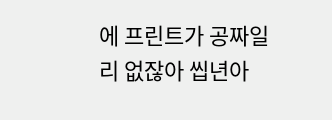에 프린트가 공짜일 리 없잖아 씹년아